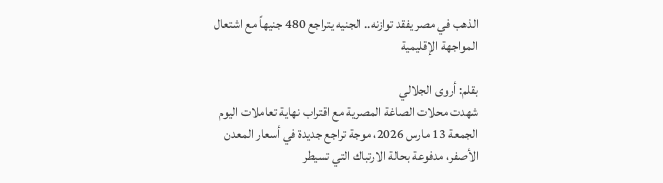الذهب في مصر يفقد توازنه.. الجنيه يتراجع 480 جنيهاً مع اشتعال المواجهة الإقليمية

بقلم: أروى الجلالي
شهدت محلات الصاغة المصرية مع اقتراب نهاية تعاملات اليوم الجمعة 13 مارس 2026، موجة تراجع جديدة في أسعار المعدن الأصفر، مدفوعة بحالة الارتباك التي تسيطر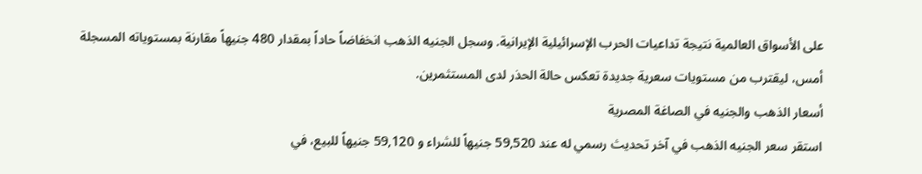على الأسواق العالمية نتيجة تداعيات الحرب الإسرائيلية الإيرانية. وسجل الجنيه الذهب انخفاضاً حاداً بمقدار 480 جنيهاً مقارنة بمستوياته المسجلة أمس، ليقترب من مستويات سعرية جديدة تعكس حالة الحذر لدى المستثمرين.
أسعار الذهب والجنيه في الصاغة المصرية
استقر سعر الجنيه الذهب في آخر تحديث رسمي له عند 59,520 جنيهاً للشراء و 59,120 جنيهاً للبيع، في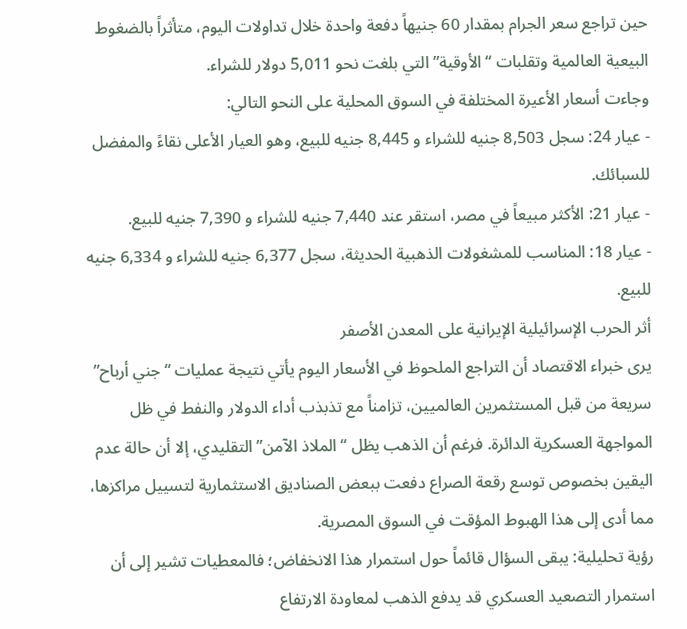حين تراجع سعر الجرام بمقدار 60 جنيهاً دفعة واحدة خلال تداولات اليوم، متأثراً بالضغوط البيعية العالمية وتقلبات “الأوقية” التي بلغت نحو 5,011 دولار للشراء.
وجاءت أسعار الأعيرة المختلفة في السوق المحلية على النحو التالي:
- عيار 24: سجل 8,503 جنيه للشراء و 8,445 جنيه للبيع، وهو العيار الأعلى نقاءً والمفضل للسبائك.
- عيار 21: الأكثر مبيعاً في مصر، استقر عند 7,440 جنيه للشراء و 7,390 جنيه للبيع.
- عيار 18: المناسب للمشغولات الذهبية الحديثة، سجل 6,377 جنيه للشراء و 6,334 جنيه للبيع.
أثر الحرب الإسرائيلية الإيرانية على المعدن الأصفر
يرى خبراء الاقتصاد أن التراجع الملحوظ في الأسعار اليوم يأتي نتيجة عمليات “جني أرباح” سريعة من قبل المستثمرين العالميين، تزامناً مع تذبذب أداء الدولار والنفط في ظل المواجهة العسكرية الدائرة. فرغم أن الذهب يظل “الملاذ الآمن” التقليدي، إلا أن حالة عدم اليقين بخصوص توسع رقعة الصراع دفعت ببعض الصناديق الاستثمارية لتسييل مراكزها، مما أدى إلى هذا الهبوط المؤقت في السوق المصرية.
رؤية تحليلية: يبقى السؤال قائماً حول استمرار هذا الانخفاض؛ فالمعطيات تشير إلى أن استمرار التصعيد العسكري قد يدفع الذهب لمعاودة الارتفاع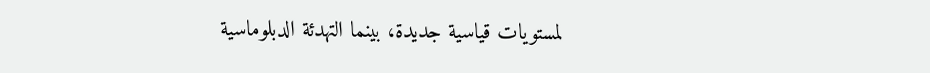لمستويات قياسية جديدة، بينما التهدئة الدبلوماسية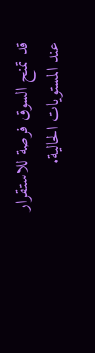قد تمنح السوق فرصة للاستقرار عند المستويات الحالية.